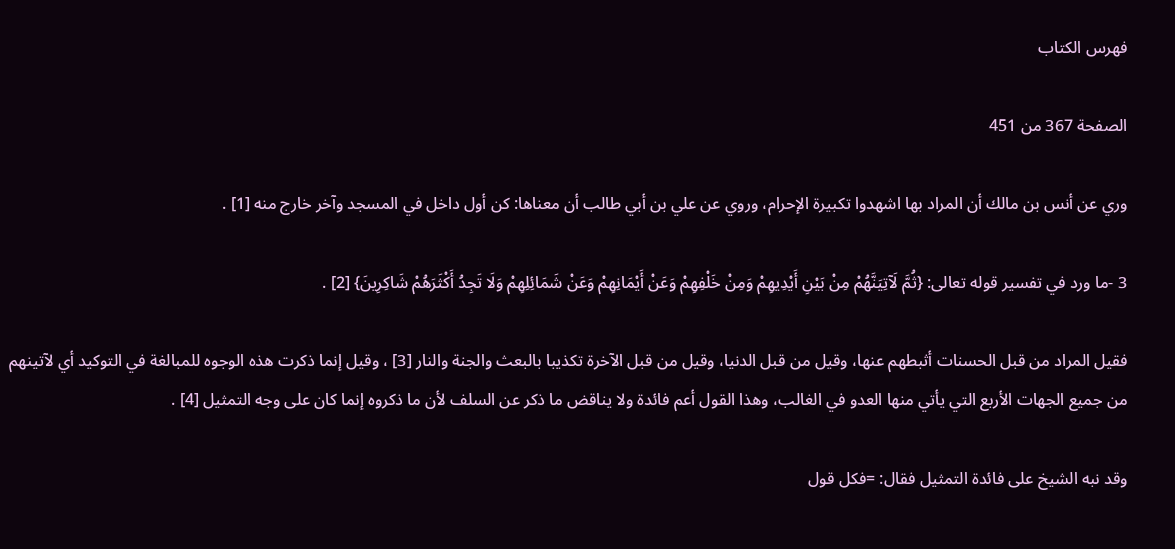فهرس الكتاب

الصفحة 367 من 451

وري عن أنس بن مالك أن المراد بها اشهدوا تكبيرة الإحرام، وروي عن علي بن أبي طالب أن معناها: كن أول داخل في المسجد وآخر خارج منه [1] .

3 -ما ورد في تفسير قوله تعالى: {ثُمَّ لَآتِيَنَّهُمْ مِنْ بَيْنِ أَيْدِيهِمْ وَمِنْ خَلْفِهِمْ وَعَنْ أَيْمَانِهِمْ وَعَنْ شَمَائِلِهِمْ وَلَا تَجِدُ أَكْثَرَهُمْ شَاكِرِينَ} [2] .

فقيل المراد من قبل الحسنات أثبطهم عنها، وقيل من قبل الدنيا، وقيل من قبل الآخرة تكذيبا بالبعث والجنة والنار [3] ، وقيل إنما ذكرت هذه الوجوه للمبالغة في التوكيد أي لآتينهم من جميع الجهات الأربع التي يأتي منها العدو في الغالب، وهذا القول أعم فائدة ولا يناقض ما ذكر عن السلف لأن ما ذكروه إنما كان على وجه التمثيل [4] .

وقد نبه الشيخ على فائدة التمثيل فقال: =فكل قول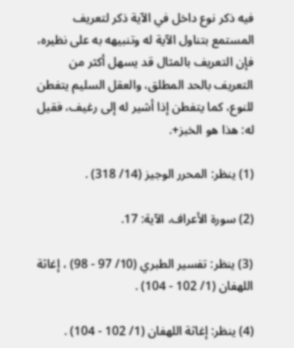فيه ذكر نوع داخل في الآية ذكر لتعريف المستمع بتناول الآية له وتنبيهه به على نظيره، فإن التعريف بالمثال قد يسهل أكثر من التعريف بالحد المطلق، والعقل السليم يتفطن للنوع، كما يتفطن إذا أشير له إلى رغيف، فقيل له: هذا هو الخبز+.

(1) ينظر: المحرر الوجيز (14/ 318) .

(2) سورة الأعراف، الآية: 17.

(3) ينظر: تفسير الطبري (10/ 97 - 98) ، إغاثة اللهفان (1/ 102 - 104) .

(4) ينظر: إغاثة اللهفان (1/ 102 - 104) .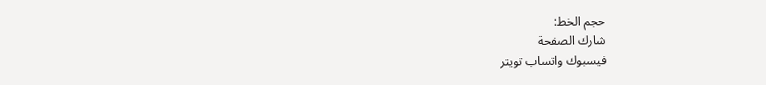حجم الخط:
شارك الصفحة
فيسبوك واتساب تويتر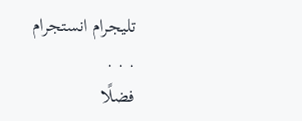تليجرام انستجرام
. . .
فضلًا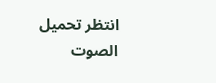انتظر تحميل الصوت